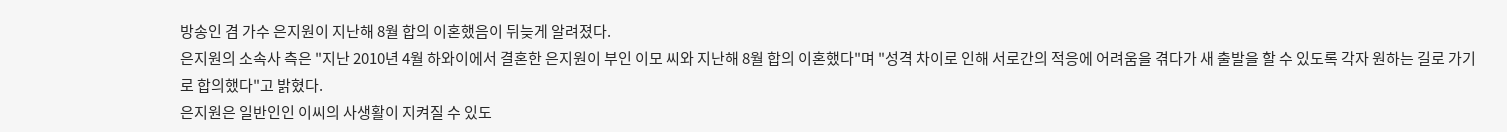방송인 겸 가수 은지원이 지난해 8월 합의 이혼했음이 뒤늦게 알려졌다.
은지원의 소속사 측은 "지난 2010년 4월 하와이에서 결혼한 은지원이 부인 이모 씨와 지난해 8월 합의 이혼했다"며 "성격 차이로 인해 서로간의 적응에 어려움을 겪다가 새 출발을 할 수 있도록 각자 원하는 길로 가기로 합의했다"고 밝혔다.
은지원은 일반인인 이씨의 사생활이 지켜질 수 있도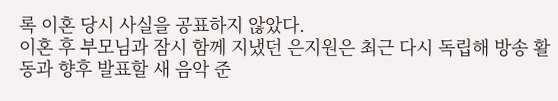록 이혼 당시 사실을 공표하지 않았다.
이혼 후 부모님과 잠시 함께 지냈던 은지원은 최근 다시 독립해 방송 활동과 향후 발표할 새 음악 준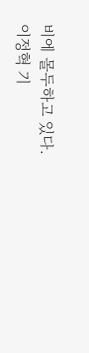비에 몰두하고 있다.
이정혁 기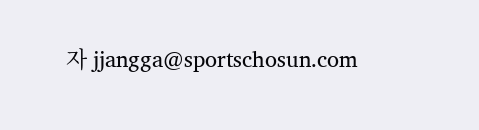자 jjangga@sportschosun.com